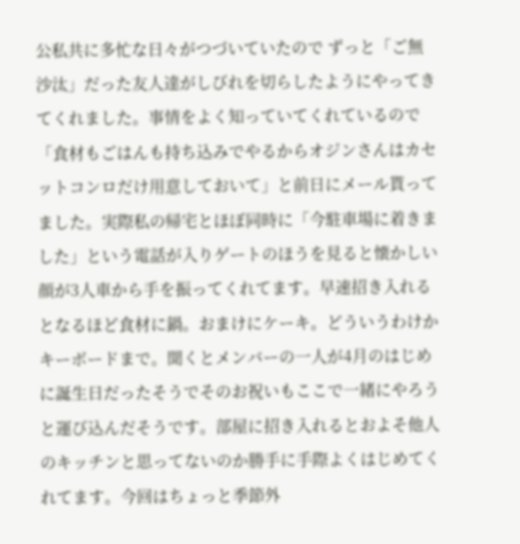公私共に多忙な日々がつづいていたので ずっと「ご無沙汰」だった友人達がしびれを切らしたようにやってきてくれました。事情をよく知っていてくれているので「食材もごはんも持ち込みでやるからオジンさんはカセットコンロだけ用意しておいて」と前日にメール貰ってました。実際私の帰宅とほぼ同時に「今駐車場に着きました」という電話が入りゲートのほうを見ると懐かしい顔が3人車から手を振ってくれてます。早速招き入れるとなるほど食材に鍋。おまけにケーキ。どういうわけかキーボードまで。聞くとメンバーの一人が4月のはじめに誕生日だったそうでそのお祝いもここで一緒にやろうと運び込んだそうです。部屋に招き入れるとおよそ他人のキッチンと思ってないのか勝手に手際よくはじめてくれてます。今回はちょっと季節外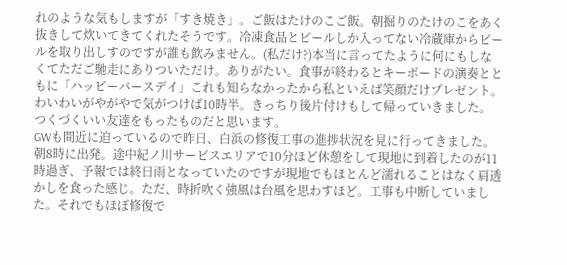れのような気もしますが「すき焼き」。ご飯はたけのこご飯。朝掘りのたけのこをあく抜きして炊いてきてくれたそうです。冷凍食品とビールしか入ってない冷蔵庫からビールを取り出しすのですが誰も飲みません。(私だけ?)本当に言ってたように何にもしなくてただご馳走にありついただけ。ありがたい。食事が終わるとキーボードの演奏とともに「ハッピーバースデイ」これも知らなかったから私といえば笑顔だけプレゼント。わいわいがやがやで気がつけば10時半。きっちり後片付けもして帰っていきました。つくづくいい友達をもったものだと思います。
GWも間近に迫っているので昨日、白浜の修復工事の進捗状況を見に行ってきました。朝8時に出発。途中紀ノ川サービスエリアで10分ほど休憩をして現地に到着したのが11時過ぎ、予報では終日雨となっていたのですが現地でもほとんど濡れることはなく肩透かしを食った感じ。ただ、時折吹く強風は台風を思わすほど。工事も中断していました。それでもほぼ修復で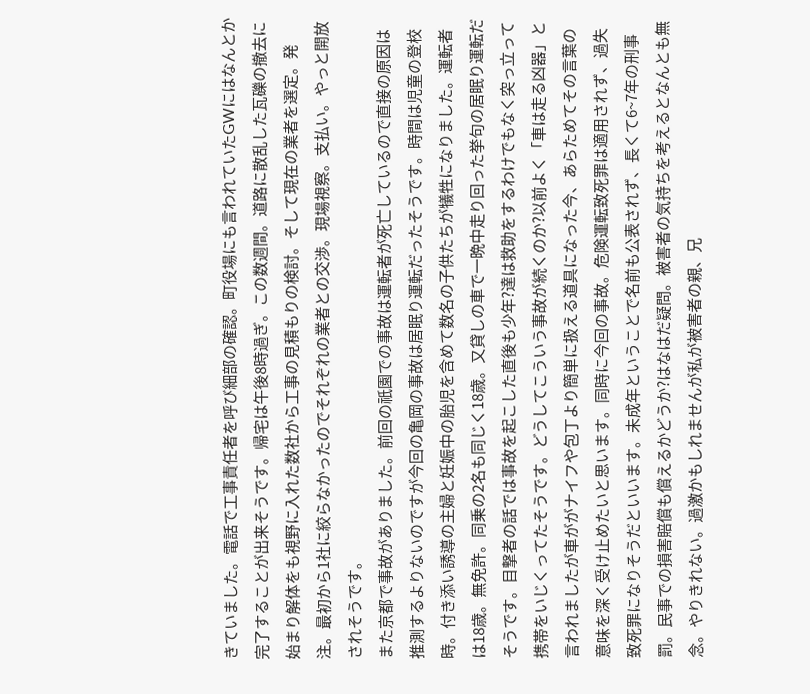きていました。電話で工事責任者を呼び細部の確認。町役場にも言われていたGWにはなんとか完了することが出来そうです。帰宅は午後8時過ぎ。この数週間。道路に散乱した瓦礫の撤去に始まり解体をも視野に入れた数社から工事の見積もりの検討。そして現在の業者を選定。発注。最初から1社に絞らなかったのでそれぞれの業者との交渉。現場視察。支払い。やっと開放されそうです。
また京都で事故がありました。前回の祇園での事故は運転者が死亡しているので直接の原因は推測するよりないのですが今回の亀岡の事故は居眠り運転だったそうです。時間は児童の登校時。付き添い誘導の主婦と妊娠中の胎児を含めて数名の子供たちが犠牲になりました。運転者は18歳。無免許。同乗の2名も同じく18歳。又貸しの車で一晩中走り回った挙句の居眠り運転だそうです。目撃者の話では事故を起こした直後も少年?達は救助をするわけでもなく突っ立って携帯をいじくってたそうです。どうしてこういう事故が続くのか?以前よく「車は走る凶器」と言われましたが車ががナイフや包丁より簡単に扱える道具になった今、あらためてその言葉の意味を深く受け止めたいと思います。同時に今回の事故。危険運転致死罪は適用されず、過失致死罪になりそうだといいます。未成年ということで名前も公表されず、長くて6~7年の刑事罰。民事での損害賠償も償えるかどうか?はなはだ疑問。被害者の気持ちを考えるとなんとも無念。やりきれない。過激かもしれませんが私が被害者の親、兄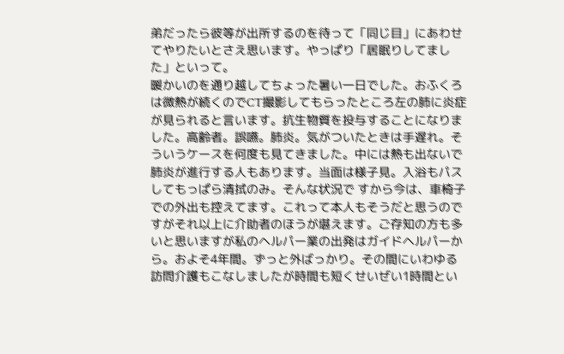弟だったら彼等が出所するのを待って「同じ目」にあわせてやりたいとさえ思います。やっぱり「居眠りしてました」といって。
暖かいのを通り越してちょった暑い一日でした。おふくろは微熱が続くのでCT撮影してもらったところ左の肺に炎症が見られると言います。抗生物質を投与することになりました。高齢者。誤嚥。肺炎。気がついたときは手遅れ。そういうケースを何度も見てきました。中には熱も出ないで肺炎が進行する人もあります。当面は様子見。入浴もパスしてもっぱら清拭のみ。そんな状況で すから今は、車椅子での外出も控えてます。これって本人もそうだと思うのですがそれ以上に介助者のほうが堪えます。ご存知の方も多いと思いますが私のヘルパー業の出発はガイドヘルパーから。およそ4年間。ずっと外ばっかり。その間にいわゆる訪問介護もこなしましたが時間も短くせいぜい1時間とい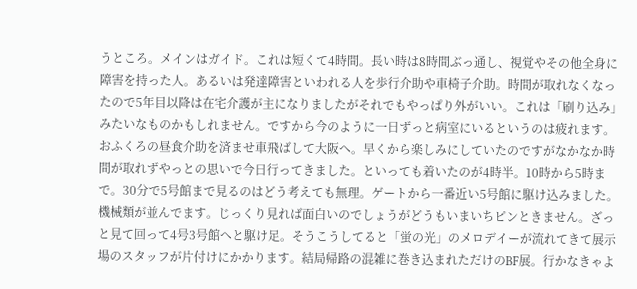うところ。メインはガイド。これは短くて4時間。長い時は8時間ぶっ通し、視覚やその他全身に障害を持った人。あるいは発達障害といわれる人を歩行介助や車椅子介助。時間が取れなくなったので5年目以降は在宅介護が主になりましたがそれでもやっぱり外がいい。これは「刷り込み」みたいなものかもしれません。ですから今のように一日ずっと病室にいるというのは疲れます。
おふくろの昼食介助を済ませ車飛ばして大阪へ。早くから楽しみにしていたのですがなかなか時間が取れずやっとの思いで今日行ってきました。といっても着いたのが4時半。10時から5時まで。30分で5号館まで見るのはどう考えても無理。ゲートから一番近い5号館に駆け込みました。機械類が並んでます。じっくり見れば面白いのでしょうがどうもいまいちピンときません。ざっと見て回って4号3号館へと駆け足。そうこうしてると「蛍の光」のメロデイーが流れてきて展示場のスタッフが片付けにかかります。結局帰路の混雑に巻き込まれただけのBF展。行かなきゃよ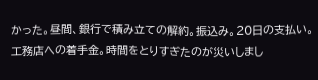かった。昼間、銀行で積み立ての解約。振込み。20日の支払い。工務店への着手金。時間をとりすぎたのが災いしまし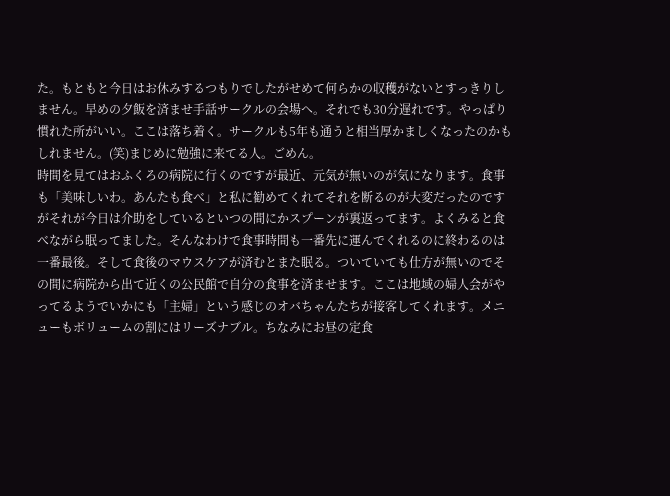た。もともと今日はお休みするつもりでしたがせめて何らかの収穫がないとすっきりしません。早めの夕飯を済ませ手話サークルの会場へ。それでも30分遅れです。やっぱり慣れた所がいい。ここは落ち着く。サークルも5年も通うと相当厚かましくなったのかもしれません。(笑)まじめに勉強に来てる人。ごめん。
時間を見てはおふくろの病院に行くのですが最近、元気が無いのが気になります。食事も「美味しいわ。あんたも食べ」と私に勧めてくれてそれを断るのが大変だったのですがそれが今日は介助をしているといつの間にかスプーンが裏返ってます。よくみると食べながら眠ってました。そんなわけで食事時間も一番先に運んでくれるのに終わるのは一番最後。そして食後のマウスケアが済むとまた眠る。ついていても仕方が無いのでその間に病院から出て近くの公民館で自分の食事を済ませます。ここは地域の婦人会がやってるようでいかにも「主婦」という感じのオバちゃんたちが接客してくれます。メニューもボリュームの割にはリーズナブル。ちなみにお昼の定食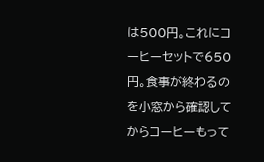は500円。これにコーヒーセットで650円。食事が終わるのを小窓から確認してからコーヒーもって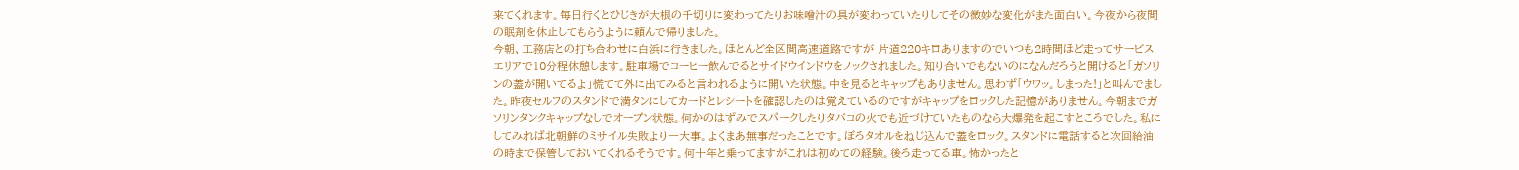来てくれます。毎日行くとひじきが大根の千切りに変わってたりお味噌汁の具が変わっていたりしてその微妙な変化がまた面白い。今夜から夜間の眠剤を休止してもらうように頼んで帰りました。
今朝、工務店との打ち合わせに白浜に行きました。ほとんど全区間高速道路ですが 片道220キロありますのでいつも2時間ほど走ってサービスエリアで10分程休憩します。駐車場でコーヒー飲んでるとサイドウインドウをノックされました。知り合いでもないのになんだろうと開けると「ガソリンの蓋が開いてるよ」慌てて外に出てみると言われるように開いた状態。中を見るとキャップもありません。思わず「ウワッ。しまった!」と叫んでました。昨夜セルフのスタンドで満タンにしてカードとレシートを確認したのは覚えているのですがキャップをロックした記憶がありません。今朝までガソリンタンクキャップなしでオープン状態。何かのはずみでスパークしたりタバコの火でも近づけていたものなら大爆発を起こすところでした。私にしてみれば北朝鮮のミサイル失敗より一大事。よくまあ無事だったことです。ぼろタオルをねじ込んで蓋をロック。スタンドに電話すると次回給油の時まで保管しておいてくれるそうです。何十年と乗ってますがこれは初めての経験。後ろ走ってる車。怖かったと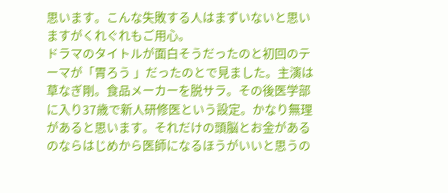思います。こんな失敗する人はまずいないと思いますがくれぐれもご用心。
ドラマのタイトルが面白そうだったのと初回のテーマが「胃ろう 」だったのとで見ました。主演は草なぎ剛。食品メーカーを脱サラ。その後医学部に入り37歳で新人研修医という設定。かなり無理があると思います。それだけの頭脳とお金があるのならはじめから医師になるほうがいいと思うの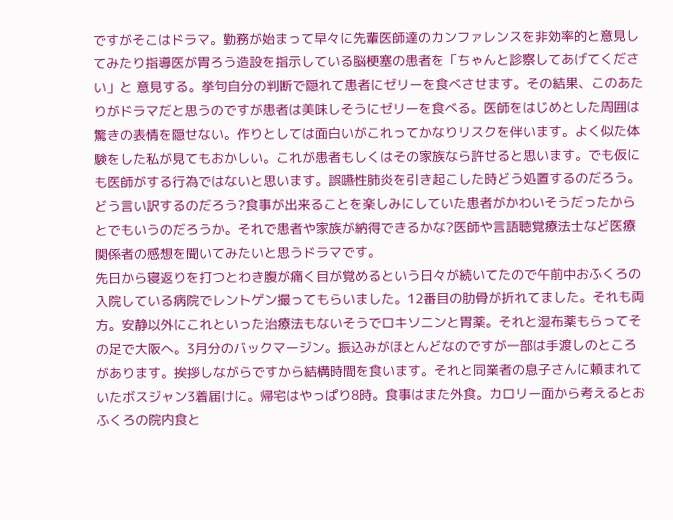ですがそこはドラマ。勤務が始まって早々に先輩医師達のカンファレンスを非効率的と意見してみたり指導医が胃ろう造設を指示している脳梗塞の患者を「ちゃんと診察してあげてください」と 意見する。挙句自分の判断で隠れて患者にゼリーを食べさせます。その結果、このあたりがドラマだと思うのですが患者は美味しそうにゼリーを食べる。医師をはじめとした周囲は驚きの表情を隠せない。作りとしては面白いがこれってかなりリスクを伴います。よく似た体験をした私が見てもおかしい。これが患者もしくはその家族なら許せると思います。でも仮にも医師がする行為ではないと思います。誤嚥性肺炎を引き起こした時どう処置するのだろう。どう言い訳するのだろう?食事が出来ることを楽しみにしていた患者がかわいそうだったからとでもいうのだろうか。それで患者や家族が納得できるかな?医師や言語聴覚療法士など医療関係者の感想を聞いてみたいと思うドラマです。
先日から寝返りを打つとわき腹が痛く目が覚めるという日々が続いてたので午前中おふくろの入院している病院でレントゲン撮ってもらいました。12番目の肋骨が折れてました。それも両方。安静以外にこれといった治療法もないそうでロキソニンと胃薬。それと湿布薬もらってその足で大阪へ。3月分のバックマージン。振込みがほとんどなのですが一部は手渡しのところがあります。挨拶しながらですから結構時間を食います。それと同業者の息子さんに頼まれていたボスジャン3着届けに。帰宅はやっぱり8時。食事はまた外食。カロリー面から考えるとおふくろの院内食と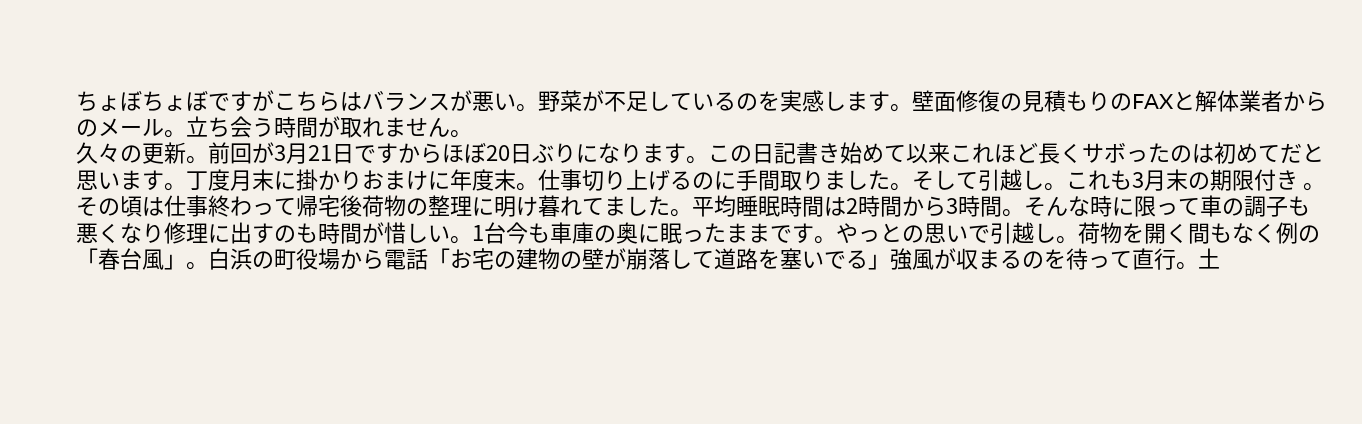ちょぼちょぼですがこちらはバランスが悪い。野菜が不足しているのを実感します。壁面修復の見積もりのFAXと解体業者からのメール。立ち会う時間が取れません。
久々の更新。前回が3月21日ですからほぼ20日ぶりになります。この日記書き始めて以来これほど長くサボったのは初めてだと思います。丁度月末に掛かりおまけに年度末。仕事切り上げるのに手間取りました。そして引越し。これも3月末の期限付き 。その頃は仕事終わって帰宅後荷物の整理に明け暮れてました。平均睡眠時間は2時間から3時間。そんな時に限って車の調子も悪くなり修理に出すのも時間が惜しい。1台今も車庫の奥に眠ったままです。やっとの思いで引越し。荷物を開く間もなく例の「春台風」。白浜の町役場から電話「お宅の建物の壁が崩落して道路を塞いでる」強風が収まるのを待って直行。土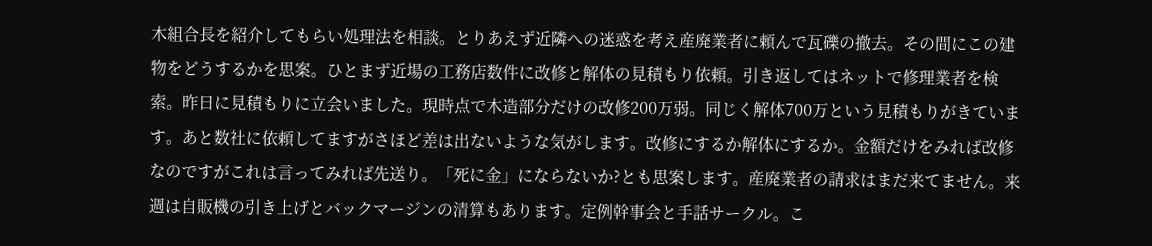木組合長を紹介してもらい処理法を相談。とりあえず近隣への迷惑を考え産廃業者に頼んで瓦礫の撤去。その間にこの建物をどうするかを思案。ひとまず近場の工務店数件に改修と解体の見積もり依頼。引き返してはネットで修理業者を検索。昨日に見積もりに立会いました。現時点で木造部分だけの改修200万弱。同じく解体700万という見積もりがきています。あと数社に依頼してますがさほど差は出ないような気がします。改修にするか解体にするか。金額だけをみれば改修なのですがこれは言ってみれば先送り。「死に金」にならないか?とも思案します。産廃業者の請求はまだ来てません。来週は自販機の引き上げとバックマージンの清算もあります。定例幹事会と手話サークル。こ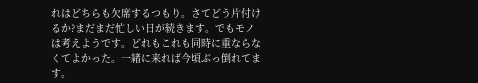れはどちらも欠席するつもり。さてどう片付けるか?まだまだ忙しい日が続きます。でもモノは考えようです。どれもこれも同時に重ならなくてよかった。一緒に来れば今頃ぶっ倒れてます。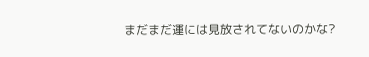まだまだ運には見放されてないのかな?